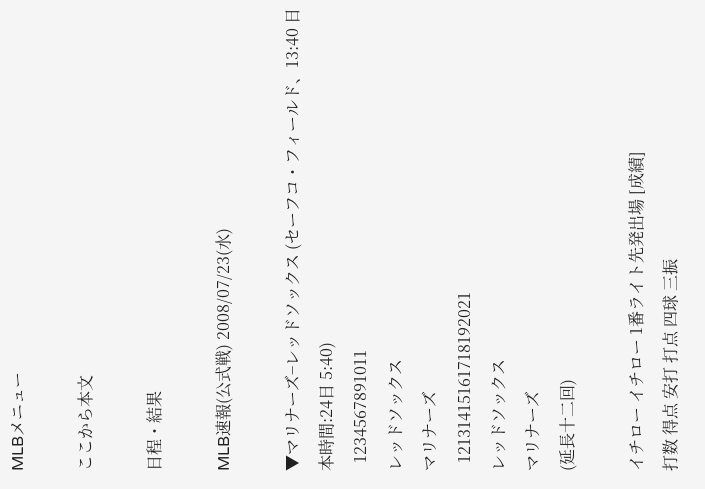MLBメニュー

ここから本文

日程・結果

MLB速報(公式戦) 2008/07/23(水)

▼マリナーズ−レッドソックス (セーフコ・フィールド、13:40 日本時間:24日 5:40)
  1234567891011
レッドソックス
マリナーズ
  12131415161718192021
レッドソックス
マリナーズ
(延長十二回)

イチロー イチロー 1番ライト先発出場 [成績]
打数 得点 安打 打点 四球 三振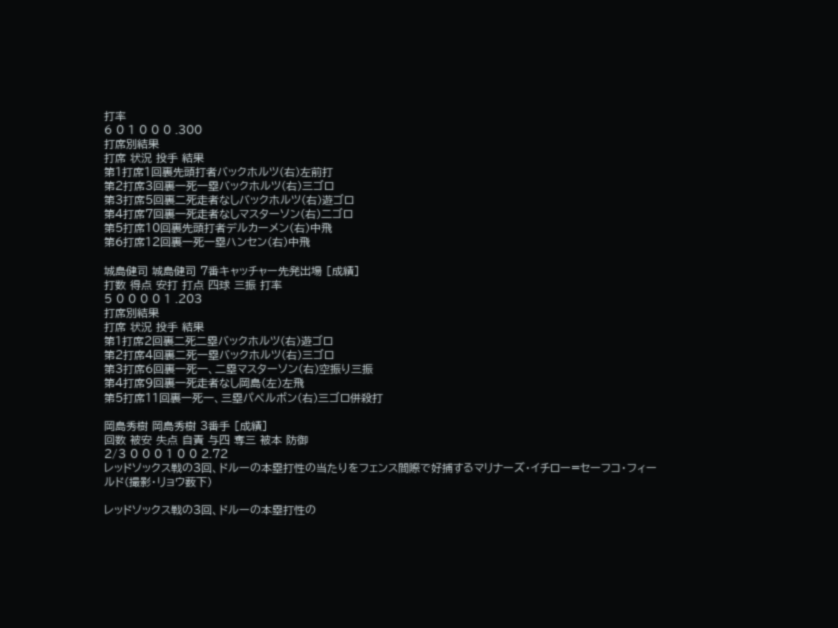打率
6 0 1 0 0 0 .300
打席別結果
打席 状況 投手 結果
第1打席1回裏先頭打者バックホルツ(右)左前打
第2打席3回裏一死一塁バックホルツ(右)三ゴロ
第3打席5回裏二死走者なしバックホルツ(右)遊ゴロ
第4打席7回裏一死走者なしマスターソン(右)二ゴロ
第5打席10回裏先頭打者デルカーメン(右)中飛
第6打席12回裏一死一塁ハンセン(右)中飛

城島健司 城島健司 7番キャッチャー先発出場 [成績]
打数 得点 安打 打点 四球 三振 打率
5 0 0 0 0 1 .203
打席別結果
打席 状況 投手 結果
第1打席2回裏二死二塁バックホルツ(右)遊ゴロ
第2打席4回裏二死一塁バックホルツ(右)三ゴロ
第3打席6回裏一死一、二塁マスターソン(右)空振り三振
第4打席9回裏一死走者なし岡島(左)左飛
第5打席11回裏一死一、三塁パペルボン(右)三ゴロ併殺打

岡島秀樹 岡島秀樹 3番手 [成績]
回数 被安 失点 自責 与四 奪三 被本 防御
2/3 0 0 0 1 0 0 2.72
レッドソックス戦の3回、ドルーの本塁打性の当たりをフェンス間際で好捕するマリナーズ・イチロー=セーフコ・フィールド(撮影・リョウ薮下)

レッドソックス戦の3回、ドルーの本塁打性の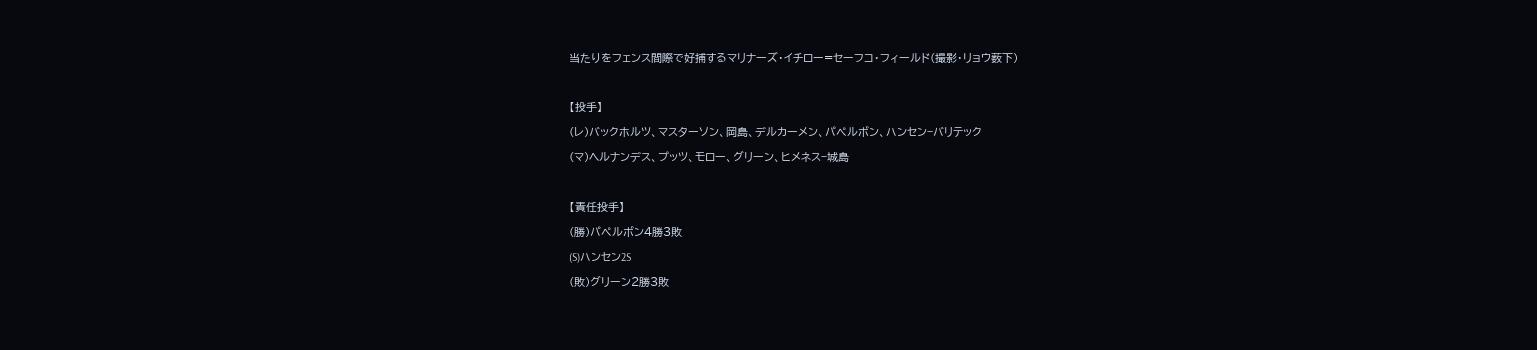当たりをフェンス間際で好捕するマリナーズ・イチロー=セーフコ・フィールド(撮影・リョウ薮下)

【投手】
(レ)バックホルツ、マスターソン、岡島、デルカーメン、パペルボン、ハンセン−バリテック
(マ)ヘルナンデス、プッツ、モロー、グリーン、ヒメネス−城島

【責任投手】
(勝)パペルボン4勝3敗
(S)ハンセン2S
(敗)グリーン2勝3敗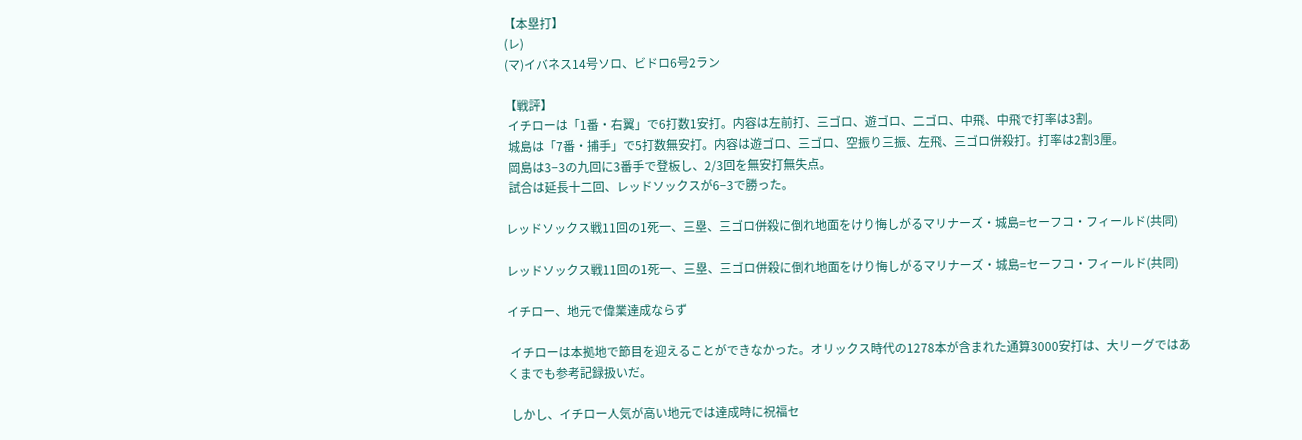【本塁打】
(レ)
(マ)イバネス14号ソロ、ビドロ6号2ラン

【戦評】
 イチローは「1番・右翼」で6打数1安打。内容は左前打、三ゴロ、遊ゴロ、二ゴロ、中飛、中飛で打率は3割。
 城島は「7番・捕手」で5打数無安打。内容は遊ゴロ、三ゴロ、空振り三振、左飛、三ゴロ併殺打。打率は2割3厘。
 岡島は3−3の九回に3番手で登板し、2/3回を無安打無失点。
 試合は延長十二回、レッドソックスが6−3で勝った。

レッドソックス戦11回の1死一、三塁、三ゴロ併殺に倒れ地面をけり悔しがるマリナーズ・城島=セーフコ・フィールド(共同)

レッドソックス戦11回の1死一、三塁、三ゴロ併殺に倒れ地面をけり悔しがるマリナーズ・城島=セーフコ・フィールド(共同)

イチロー、地元で偉業達成ならず

 イチローは本拠地で節目を迎えることができなかった。オリックス時代の1278本が含まれた通算3000安打は、大リーグではあくまでも参考記録扱いだ。

 しかし、イチロー人気が高い地元では達成時に祝福セ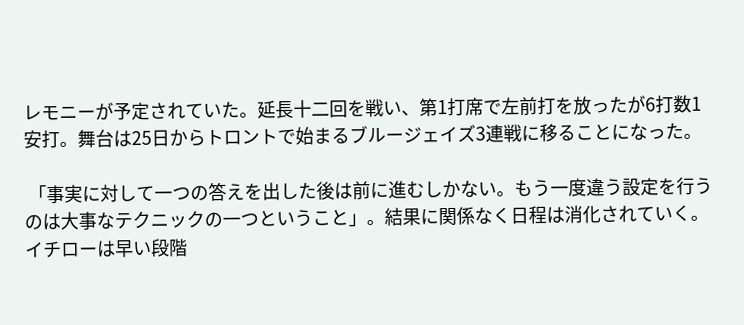レモニーが予定されていた。延長十二回を戦い、第1打席で左前打を放ったが6打数1安打。舞台は25日からトロントで始まるブルージェイズ3連戦に移ることになった。

 「事実に対して一つの答えを出した後は前に進むしかない。もう一度違う設定を行うのは大事なテクニックの一つということ」。結果に関係なく日程は消化されていく。イチローは早い段階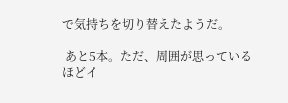で気持ちを切り替えたようだ。

 あと5本。ただ、周囲が思っているほどイ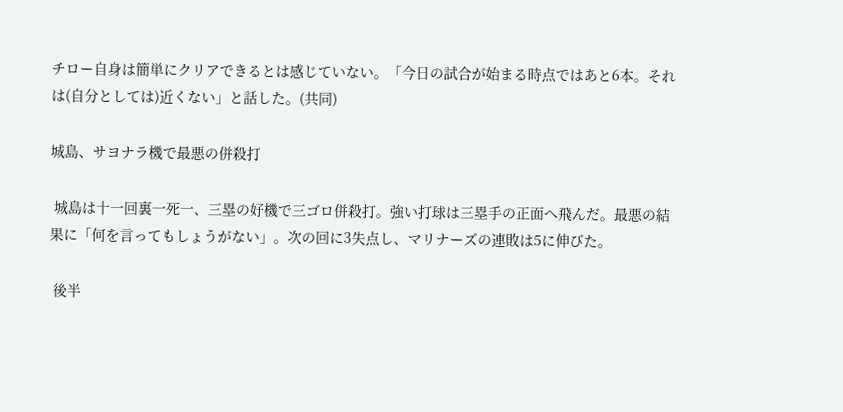チロー自身は簡単にクリアできるとは感じていない。「今日の試合が始まる時点ではあと6本。それは(自分としては)近くない」と話した。(共同)

城島、サヨナラ機で最悪の併殺打

 城島は十一回裏一死一、三塁の好機で三ゴロ併殺打。強い打球は三塁手の正面へ飛んだ。最悪の結果に「何を言ってもしょうがない」。次の回に3失点し、マリナーズの連敗は5に伸びた。

 後半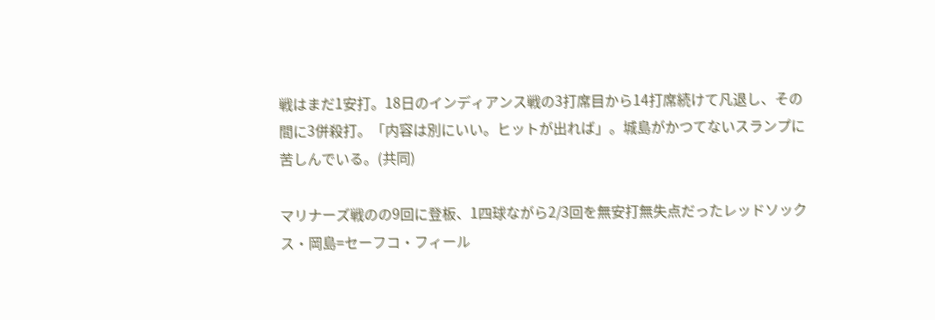戦はまだ1安打。18日のインディアンス戦の3打席目から14打席続けて凡退し、その間に3併殺打。「内容は別にいい。ヒットが出れば」。城島がかつてないスランプに苦しんでいる。(共同)

マリナーズ戦のの9回に登板、1四球ながら2/3回を無安打無失点だったレッドソックス・岡島=セーフコ・フィール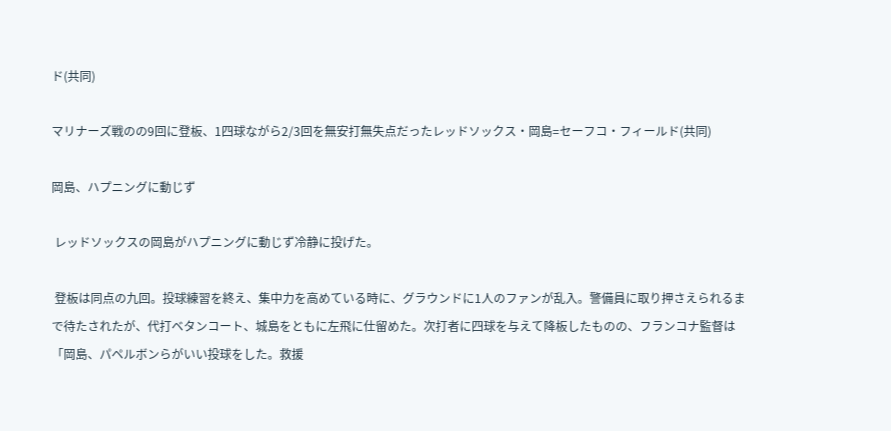ド(共同)

マリナーズ戦のの9回に登板、1四球ながら2/3回を無安打無失点だったレッドソックス・岡島=セーフコ・フィールド(共同)

岡島、ハプニングに動じず

 レッドソックスの岡島がハプニングに動じず冷静に投げた。

 登板は同点の九回。投球練習を終え、集中力を高めている時に、グラウンドに1人のファンが乱入。警備員に取り押さえられるまで待たされたが、代打ベタンコート、城島をともに左飛に仕留めた。次打者に四球を与えて降板したものの、フランコナ監督は「岡島、パペルボンらがいい投球をした。救援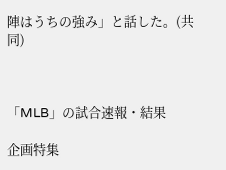陣はうちの強み」と話した。(共同)



「MLB」の試合速報・結果

企画特集